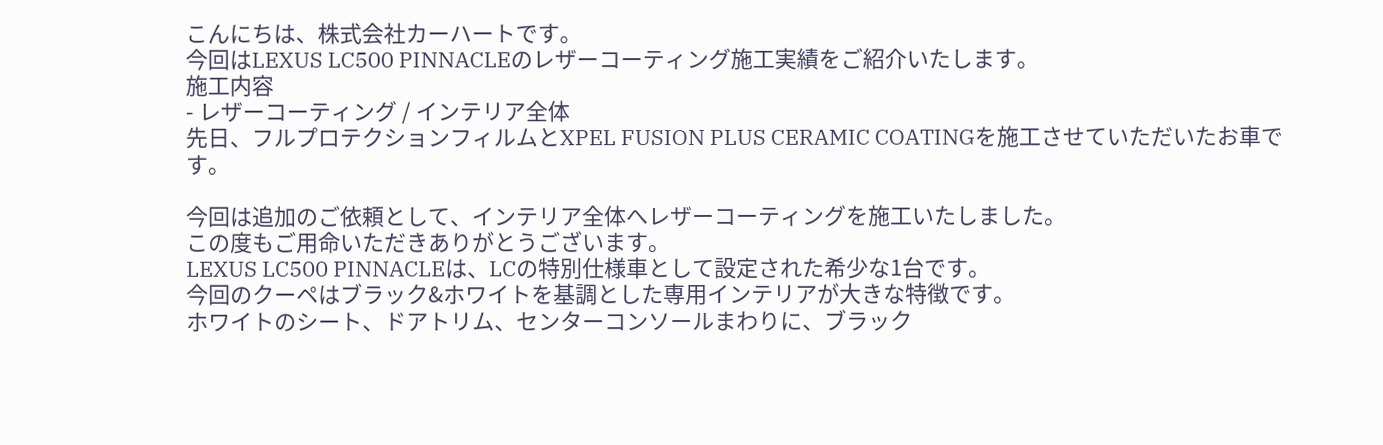こんにちは、株式会社カーハートです。
今回はLEXUS LC500 PINNACLEのレザーコーティング施工実績をご紹介いたします。
施工内容
- レザーコーティング / インテリア全体
先日、フルプロテクションフィルムとXPEL FUSION PLUS CERAMIC COATINGを施工させていただいたお車です。

今回は追加のご依頼として、インテリア全体へレザーコーティングを施工いたしました。
この度もご用命いただきありがとうございます。
LEXUS LC500 PINNACLEは、LCの特別仕様車として設定された希少な1台です。
今回のクーペはブラック&ホワイトを基調とした専用インテリアが大きな特徴です。
ホワイトのシート、ドアトリム、センターコンソールまわりに、ブラック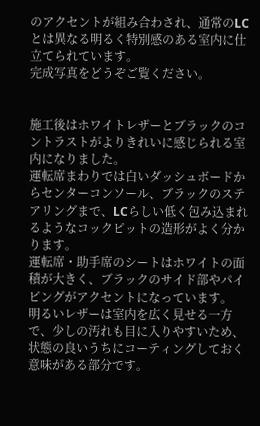のアクセントが組み合わされ、通常のLCとは異なる明るく特別感のある室内に仕立てられています。
完成写真をどうぞご覧ください。


施工後はホワイトレザーとブラックのコントラストがよりきれいに感じられる室内になりました。
運転席まわりでは白いダッシュボードからセンターコンソール、ブラックのステアリングまで、LCらしい低く包み込まれるようなコックピットの造形がよく分かります。
運転席・助手席のシートはホワイトの面積が大きく、ブラックのサイド部やパイピングがアクセントになっています。
明るいレザーは室内を広く見せる一方で、少しの汚れも目に入りやすいため、状態の良いうちにコーティングしておく意味がある部分です。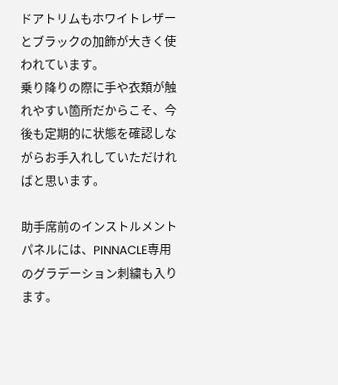ドアトリムもホワイトレザーとブラックの加飾が大きく使われています。
乗り降りの際に手や衣類が触れやすい箇所だからこそ、今後も定期的に状態を確認しながらお手入れしていただければと思います。

助手席前のインストルメントパネルには、PINNACLE専用のグラデーション刺繍も入ります。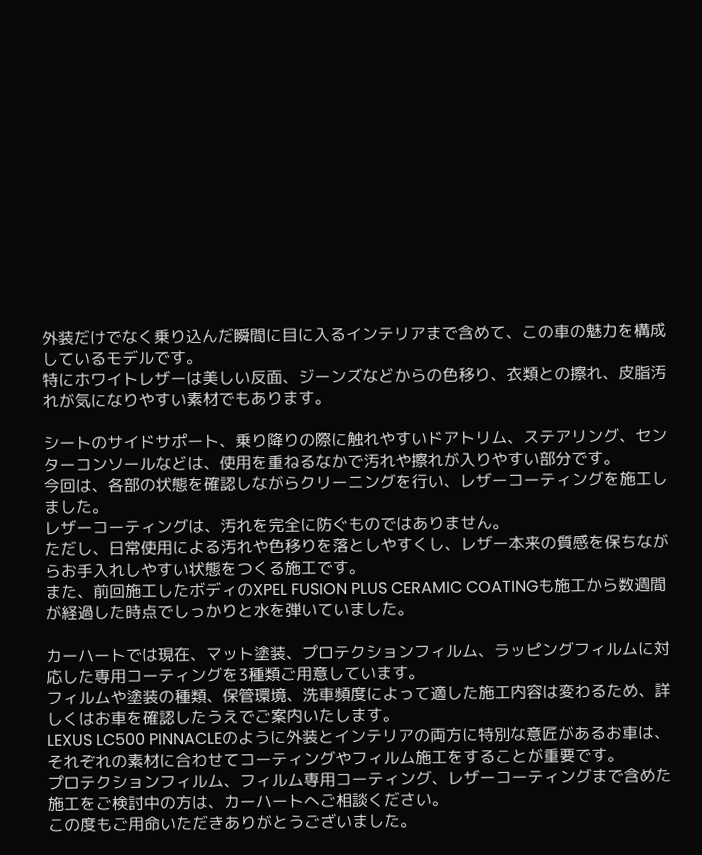外装だけでなく乗り込んだ瞬間に目に入るインテリアまで含めて、この車の魅力を構成しているモデルです。
特にホワイトレザーは美しい反面、ジーンズなどからの色移り、衣類との擦れ、皮脂汚れが気になりやすい素材でもあります。

シートのサイドサポート、乗り降りの際に触れやすいドアトリム、ステアリング、センターコンソールなどは、使用を重ねるなかで汚れや擦れが入りやすい部分です。
今回は、各部の状態を確認しながらクリーニングを行い、レザーコーティングを施工しました。
レザーコーティングは、汚れを完全に防ぐものではありません。
ただし、日常使用による汚れや色移りを落としやすくし、レザー本来の質感を保ちながらお手入れしやすい状態をつくる施工です。
また、前回施工したボディのXPEL FUSION PLUS CERAMIC COATINGも施工から数週間が経過した時点でしっかりと水を弾いていました。

カーハートでは現在、マット塗装、プロテクションフィルム、ラッピングフィルムに対応した専用コーティングを3種類ご用意しています。
フィルムや塗装の種類、保管環境、洗車頻度によって適した施工内容は変わるため、詳しくはお車を確認したうえでご案内いたします。
LEXUS LC500 PINNACLEのように外装とインテリアの両方に特別な意匠があるお車は、それぞれの素材に合わせてコーティングやフィルム施工をすることが重要です。
プロテクションフィルム、フィルム専用コーティング、レザーコーティングまで含めた施工をご検討中の方は、カーハートへご相談ください。
この度もご用命いただきありがとうございました。